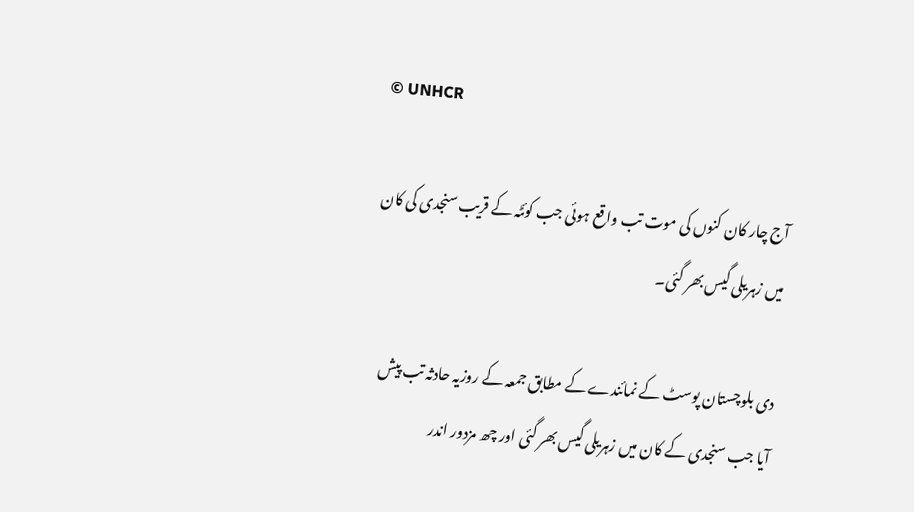© UNHCR

آج چار کان کنوں کی موت تب واقع ہوئی جب کوئٹہ کے قریب سنجدی کی کان میں زہریلی گیس بھر گئی۔

دی بلوچستان پوسٹ کے نمائندے کے مطابق جمعہ کے روزیہ حادثہ تب پیش آیا جب سنجدی کے کان میں زہریلی گیس بھر گئی اور چھ مزدور اندر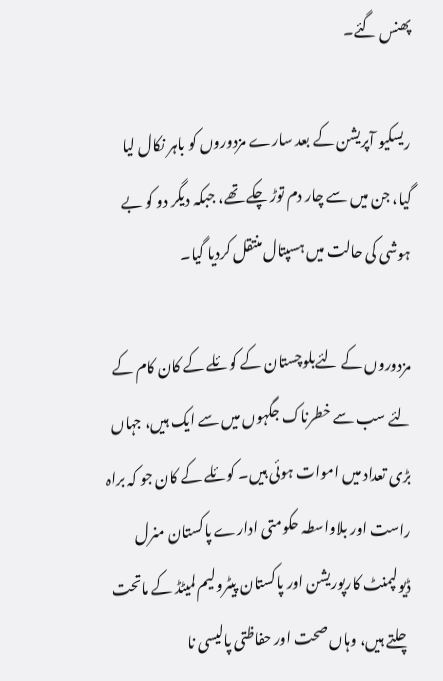پھنس گئے۔

ریسکیو آپریشن کے بعد سارے مزدوروں کو باہر نکال لیا گیا، جن میں سے چار دم توڑ چکے تھے، جبکہ دیگر دو کو بے ہوشی کی حالت میں ہسپتال منتقل کردیا گیا۔

مزدوروں کے لئےبلوچستان کے کوئلے کے کان کام کے لئے سب سے خطرناک جگہوں میں سے ایک ہیں، جہاں بڑی تعداد میں اموات ہوئی ہیں۔ کوئلے کے کان جو کہ براہ راست اور بلاواسطہ حکومتی ادارے پاکستان منرل ڈیولپمنٹ کارپوریشن اور پاکستان پیٹرولیم لمیٹڈ کے ماتحت چلتے ہیں، وہاں صحت اور حفاظتی پالیسی نا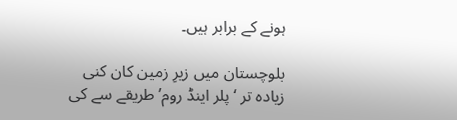ہونے کے برابر ہیں۔

بلوچستان میں زیرِ زمین کان کنی زیادہ تر ‘پلر اینڈ روم’ طریقے سے کی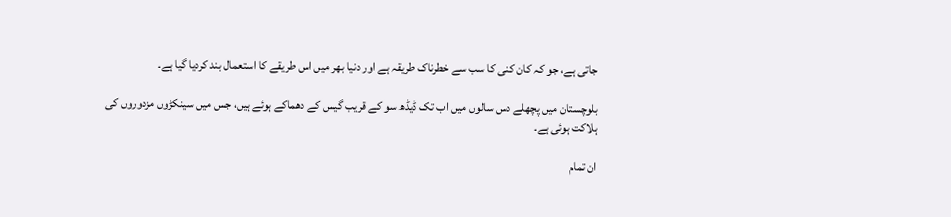جاتی ہے، جو کہ کان کنی کا سب سے خطرناک طریقہ ہے اور دنیا بھر میں اس طریقے کا استعمال بند کردیا گیا ہے۔

بلوچستان میں پچھلے دس سالوں میں اب تک ڈیڈھ سو کے قریب گیس کے دھماکے ہوئے ہیں، جس میں سینکڑوں مزدوروں کی ہلاکت ہوئی ہے۔

ان تمام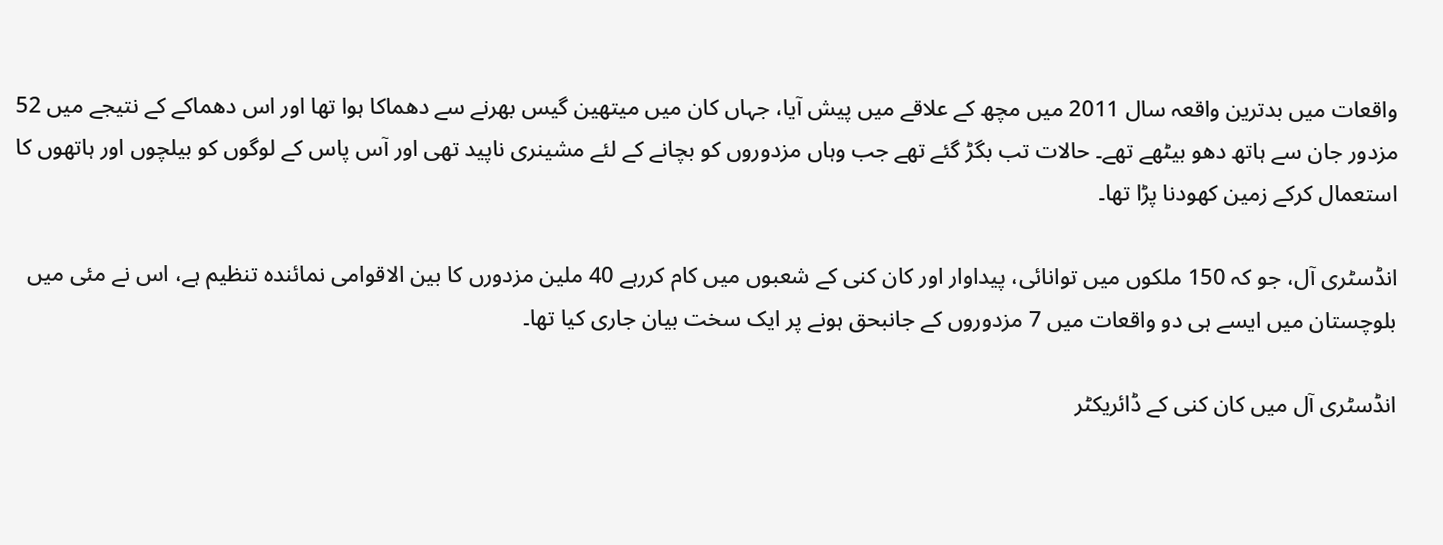واقعات میں بدترین واقعہ سال 2011 میں مچھ کے علاقے میں پیش آیا، جہاں کان میں میتھین گیس بھرنے سے دھماکا ہوا تھا اور اس دھماکے کے نتیجے میں 52 مزدور جان سے ہاتھ دھو بیٹھے تھے۔ حالات تب بگڑ گئے تھے جب وہاں مزدوروں کو بچانے کے لئے مشینری ناپید تھی اور آس پاس کے لوگوں کو بیلچوں اور ہاتھوں کا استعمال کرکے زمین کھودنا پڑا تھا۔

انڈسٹری آل، جو کہ 150 ملکوں میں توانائی، پیداوار اور کان کنی کے شعبوں میں کام کررہے 40 ملین مزدورں کا بین الاقوامی نمائندہ تنظیم ہے، اس نے مئی میں بلوچستان میں ایسے ہی دو واقعات میں 7 مزدوروں کے جانبحق ہونے پر ایک سخت بیان جاری کیا تھا۔

انڈسٹری آل میں کان کنی کے ڈائریکٹر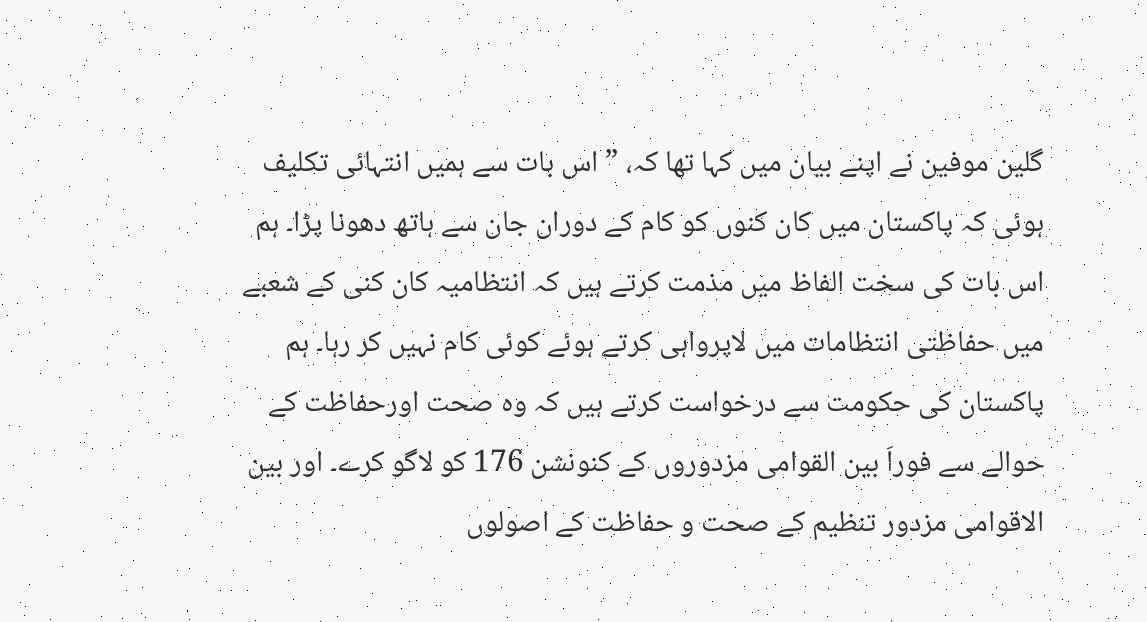گلین موفین نے اپنے بیان میں کہا تھا کہ، ” اس بات سے ہمیں انتہائی تکلیف ہوئی کہ پاکستان میں کان کنوں کو کام کے دوران جان سے ہاتھ دھونا پڑا۔ ہم اس بات کی سخت الفاظ میں مذمت کرتے ہیں کہ انتظامیہ کان کنی کے شعبے میں حفاظتی انتظامات میں لاپرواہی کرتے ہوئے کوئی کام نہیں کر رہا۔ ہم پاکستان کی حکومت سے درخواست کرتے ہیں کہ وہ صحت اورحفاظت کے حوالے سے فوراَ بین القوامی مزدوروں کے کنونشن 176 کو لاگو کرے۔ اور بین الاقوامی مزدور تنظیم کے صحت و حفاظت کے اصولوں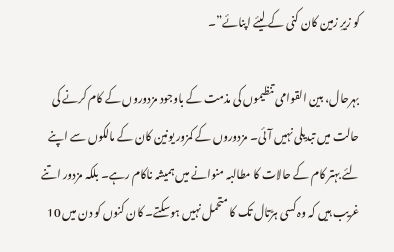کو زیرِ زمین کان کنی کے لیئے اپنائے”۔

بہرحال، بین القوامی تنظیموں کی مذمت کے باوجود مزدوروں کے کام کرنے کی حالت میں تبدیلی نہیں آئی۔ مزدوروں کے کمزور یونین کان کے مالکوں سے اپنے لئے بہتر کام کے حالات کا مطالبہ منوانے میں ہمیشہ ناکام رہے۔ بلکہ مزدور اتنے غریب ہیں کہ وہ کسی ہڑتال تک کا متحمل نہیں ہوسکتے۔ کان کنوں کو دن میں 10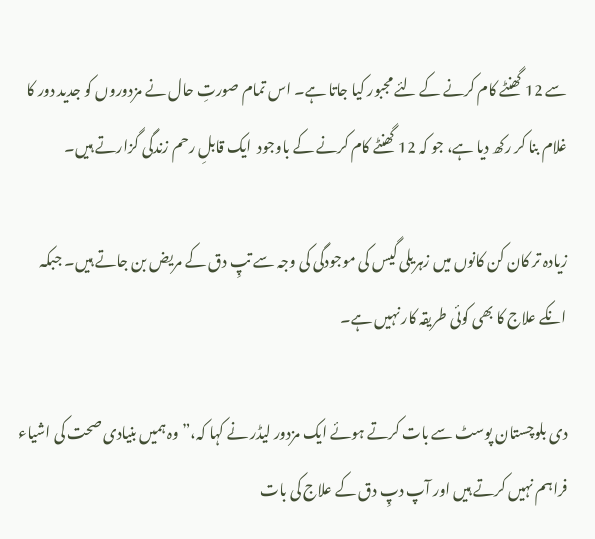سے 12 گھنٹے کام کرنے کے لئے مجبور کیا جاتا ہے۔ اس تمام صورتِ حال نے مزدوروں کو جدید دور کا غلام بنا کر رکھ دیا ہے، جو کہ 12 گھنٹے کام کرنے کے باوجود  ایک قابلِ رحم زندگی گزارتے ہیں۔

زیادہ تر کان کن کانوں میں زہریلی گیس کی موجودگی کی وجہ سے تپِ دق کے مریض بن جاتے ہیں۔ جبکہ انکے علاج کا بھی کوئی طریقہ کار نہیں ہے۔

دی بلوچستان پوسٹ سے بات کرتے ہوئے ایک مزدور لیڈر نے کہا کہ،” وہ ہمیں بنیادی صحت کی اشیاء فراہم نہیں کرتے ہیں اور آپ دپِ دق کے علاج کی بات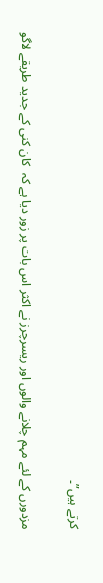کرتے ہیں”۔

مزدورں کے لئے مہم چلانے والوں اور ریسرچرز نے اکثر اس بات پر زور دیا ہے کہ  کان کنی کے جدید طریقے لاگو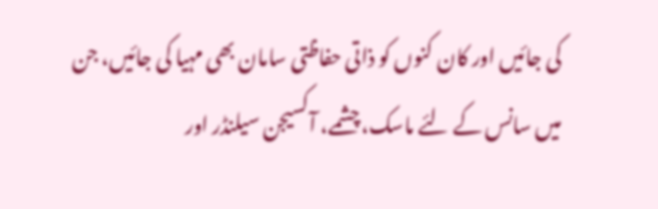کی جائیں اور کان کنوں کو ذاتی حفاظتی سامان بھی مہیا کی جائیں، جن میں سانس کے لئے ماسک، چشمے، آکسیجن سیلنڈر اور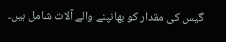گیس کی مقدار کو بھانپنے والے آلات شامل ہیں۔